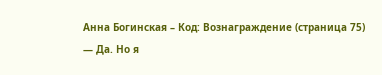Анна Богинская – Код: Вознаграждение (страница 75)
— Да. Но я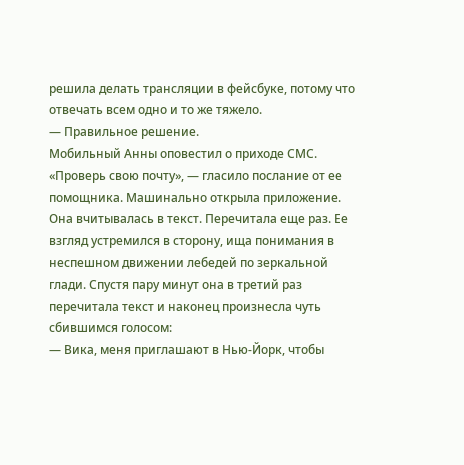решила делать трансляции в фейсбуке, потому что отвечать всем одно и то же тяжело.
— Правильное решение.
Мобильный Анны оповестил о приходе СМС. «Проверь свою почту», — гласило послание от ее помощника. Машинально открыла приложение. Она вчитывалась в текст. Перечитала еще раз. Ее взгляд устремился в сторону, ища понимания в неспешном движении лебедей по зеркальной глади. Спустя пару минут она в третий раз перечитала текст и наконец произнесла чуть сбившимся голосом:
— Вика, меня приглашают в Нью-Йорк, чтобы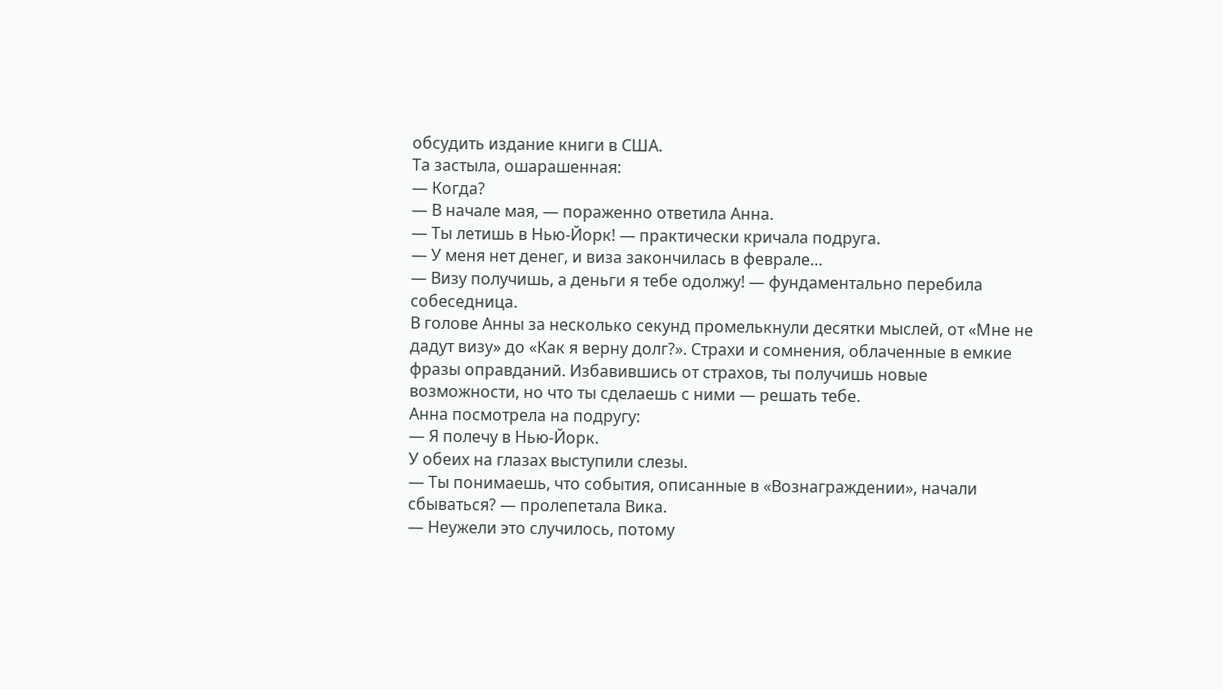обсудить издание книги в США.
Та застыла, ошарашенная:
— Когда?
— В начале мая, — пораженно ответила Анна.
— Ты летишь в Нью-Йорк! — практически кричала подруга.
— У меня нет денег, и виза закончилась в феврале…
— Визу получишь, а деньги я тебе одолжу! — фундаментально перебила собеседница.
В голове Анны за несколько секунд промелькнули десятки мыслей, от «Мне не дадут визу» до «Как я верну долг?». Страхи и сомнения, облаченные в емкие фразы оправданий. Избавившись от страхов, ты получишь новые возможности, но что ты сделаешь с ними — решать тебе.
Анна посмотрела на подругу:
— Я полечу в Нью-Йорк.
У обеих на глазах выступили слезы.
— Ты понимаешь, что события, описанные в «Вознаграждении», начали сбываться? — пролепетала Вика.
— Неужели это случилось, потому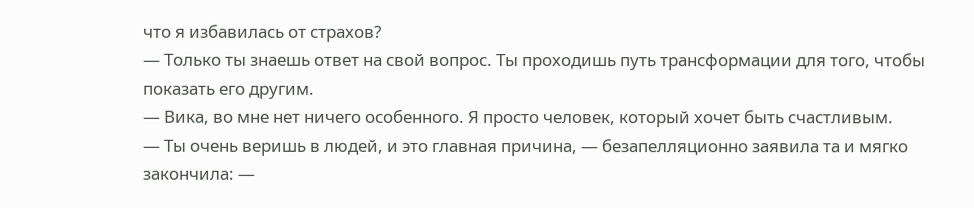что я избавилась от страхов?
— Только ты знаешь ответ на свой вопрос. Ты проходишь путь трансформации для того, чтобы показать его другим.
— Вика, во мне нет ничего особенного. Я просто человек, который хочет быть счастливым.
— Ты очень веришь в людей, и это главная причина, — безапелляционно заявила та и мягко закончила: —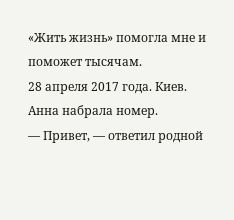«Жить жизнь» помогла мне и поможет тысячам.
28 апреля 2017 года. Киев.
Анна набрала номер.
— Привет, — ответил родной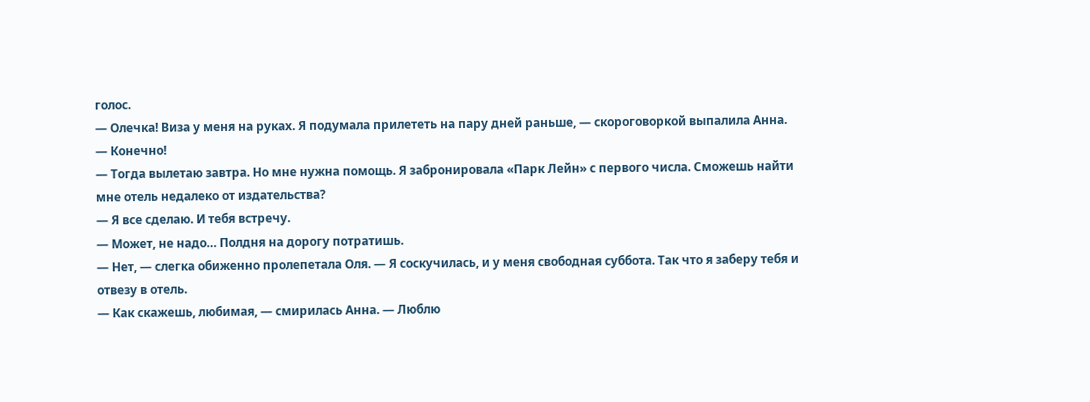голос.
— Олечка! Виза у меня на руках. Я подумала прилететь на пару дней раньше, — скороговоркой выпалила Анна.
— Конечно!
— Тогда вылетаю завтра. Но мне нужна помощь. Я забронировала «Парк Лейн» с первого числа. Сможешь найти мне отель недалеко от издательства?
— Я все сделаю. И тебя встречу.
— Может, не надо… Полдня на дорогу потратишь.
— Нет, — слегка обиженно пролепетала Оля. — Я соскучилась, и у меня свободная суббота. Так что я заберу тебя и отвезу в отель.
— Как скажешь, любимая, — смирилась Анна. — Люблю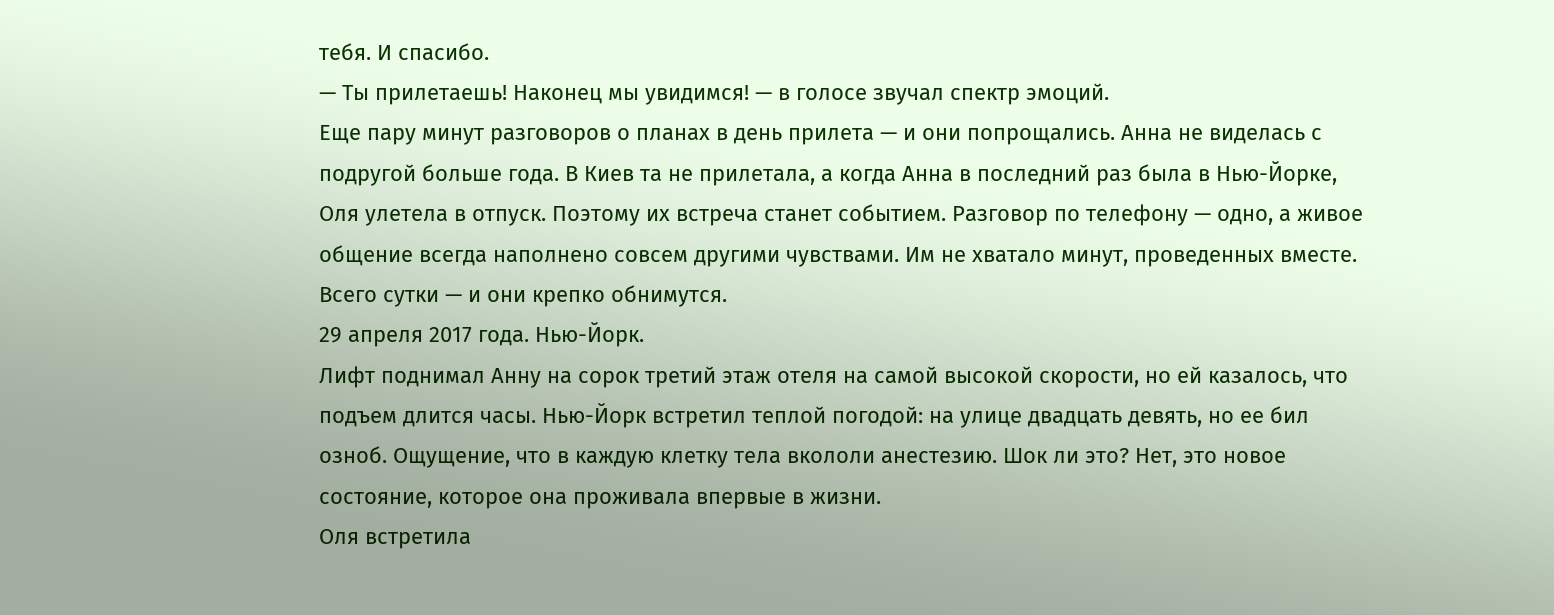тебя. И спасибо.
— Ты прилетаешь! Наконец мы увидимся! — в голосе звучал спектр эмоций.
Еще пару минут разговоров о планах в день прилета — и они попрощались. Анна не виделась с подругой больше года. В Киев та не прилетала, а когда Анна в последний раз была в Нью-Йорке, Оля улетела в отпуск. Поэтому их встреча станет событием. Разговор по телефону — одно, а живое общение всегда наполнено совсем другими чувствами. Им не хватало минут, проведенных вместе. Всего сутки — и они крепко обнимутся.
29 апреля 2017 года. Нью-Йорк.
Лифт поднимал Анну на сорок третий этаж отеля на самой высокой скорости, но ей казалось, что подъем длится часы. Нью-Йорк встретил теплой погодой: на улице двадцать девять, но ее бил озноб. Ощущение, что в каждую клетку тела вкололи анестезию. Шок ли это? Нет, это новое состояние, которое она проживала впервые в жизни.
Оля встретила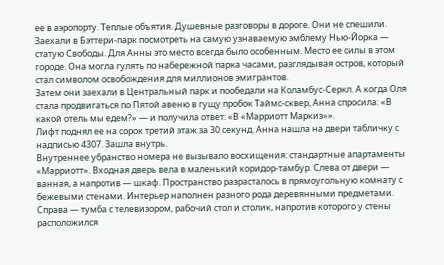ее в аэропорту. Теплые объятия. Душевные разговоры в дороге. Они не спешили. Заехали в Бэттери-парк посмотреть на самую узнаваемую эмблему Нью-Йорка — статую Свободы. Для Анны это место всегда было особенным. Место ее силы в этом городе. Она могла гулять по набережной парка часами, разглядывая остров, который стал символом освобождения для миллионов эмигрантов.
Затем они заехали в Центральный парк и пообедали на Коламбус-Серкл. А когда Оля стала продвигаться по Пятой авеню в гущу пробок Таймс-сквер, Анна спросила: «В какой отель мы едем?» — и получила ответ: «В «Марриотт Маркиз»».
Лифт поднял ее на сорок третий этаж за 30 секунд. Анна нашла на двери табличку с надписью 4307. Зашла внутрь.
Внутреннее убранство номера не вызывало восхищения: стандартные апартаменты «Марриотт». Входная дверь вела в маленький коридор-тамбур. Слева от двери — ванная, а напротив — шкаф. Пространство разрасталось в прямоугольную комнату с бежевыми стенами. Интерьер наполнен разного рода деревянными предметами. Справа — тумба с телевизором, рабочий стол и столик, напротив которого у стены расположился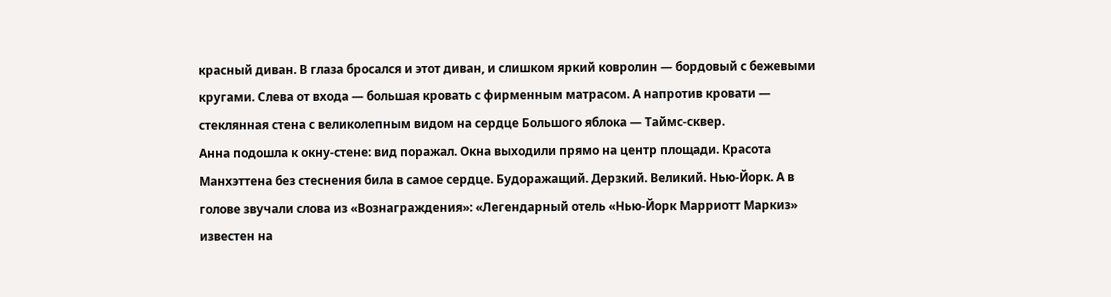красный диван. В глаза бросался и этот диван, и слишком яркий ковролин — бордовый с бежевыми кругами. Слева от входа — большая кровать с фирменным матрасом. А напротив кровати — стеклянная стена с великолепным видом на сердце Большого яблока — Таймс-сквер.
Анна подошла к окну-стене: вид поражал. Окна выходили прямо на центр площади. Красота Манхэттена без стеснения била в самое сердце. Будоражащий. Дерзкий. Великий. Нью-Йорк. А в голове звучали слова из «Вознаграждения»: «Легендарный отель «Нью-Йорк Марриотт Маркиз» известен на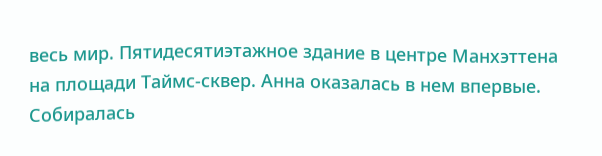весь мир. Пятидесятиэтажное здание в центре Манхэттена на площади Таймс-сквер. Анна оказалась в нем впервые. Собиралась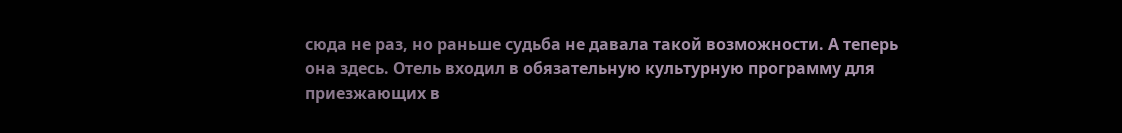сюда не раз, но раньше судьба не давала такой возможности. А теперь она здесь. Отель входил в обязательную культурную программу для приезжающих в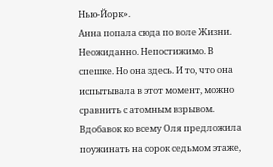Нью-Йорк».
Анна попала сюда по воле Жизни. Неожиданно. Непостижимо. В спешке. Но она здесь. И то, что она испытывала в этот момент, можно сравнить с атомным взрывом. Вдобавок ко всему Оля предложила поужинать на сорок седьмом этаже,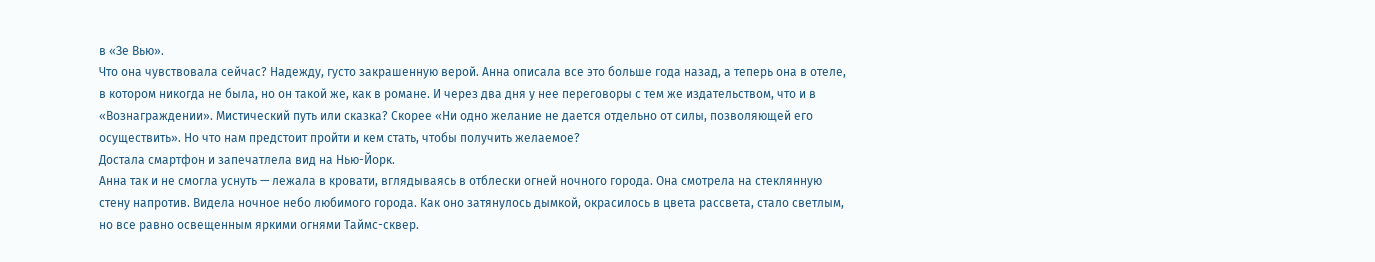в «Зе Вью».
Что она чувствовала сейчас? Надежду, густо закрашенную верой. Анна описала все это больше года назад, а теперь она в отеле, в котором никогда не была, но он такой же, как в романе. И через два дня у нее переговоры с тем же издательством, что и в «Вознаграждении». Мистический путь или сказка? Скорее «Ни одно желание не дается отдельно от силы, позволяющей его осуществить». Но что нам предстоит пройти и кем стать, чтобы получить желаемое?
Достала смартфон и запечатлела вид на Нью-Йорк.
Анна так и не смогла уснуть — лежала в кровати, вглядываясь в отблески огней ночного города. Она смотрела на стеклянную стену напротив. Видела ночное небо любимого города. Как оно затянулось дымкой, окрасилось в цвета рассвета, стало светлым, но все равно освещенным яркими огнями Таймс-сквер.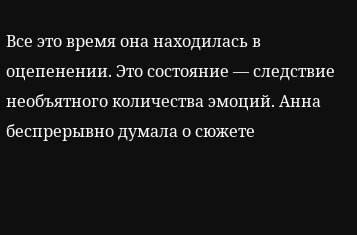Все это время она находилась в оцепенении. Это состояние — следствие необъятного количества эмоций. Анна беспрерывно думала о сюжете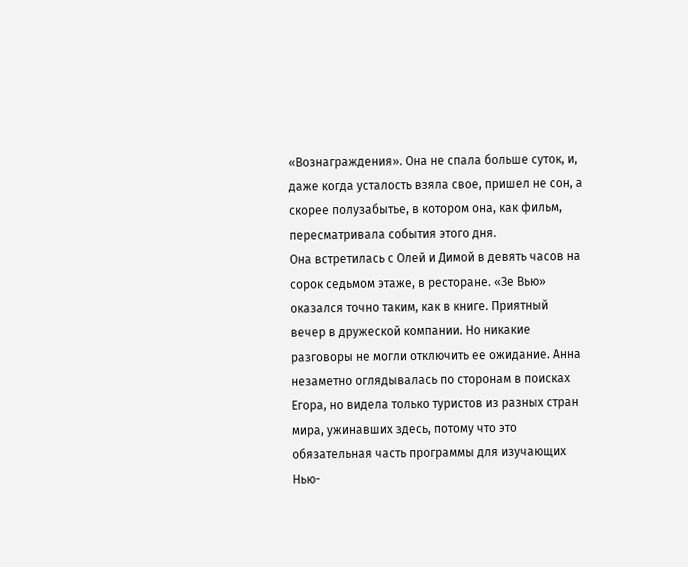«Вознаграждения». Она не спала больше суток, и, даже когда усталость взяла свое, пришел не сон, а скорее полузабытье, в котором она, как фильм, пересматривала события этого дня.
Она встретилась с Олей и Димой в девять часов на сорок седьмом этаже, в ресторане. «Зе Вью» оказался точно таким, как в книге. Приятный вечер в дружеской компании. Но никакие разговоры не могли отключить ее ожидание. Анна незаметно оглядывалась по сторонам в поисках Егора, но видела только туристов из разных стран мира, ужинавших здесь, потому что это обязательная часть программы для изучающих Нью-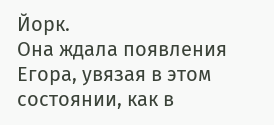Йорк.
Она ждала появления Егора, увязая в этом состоянии, как в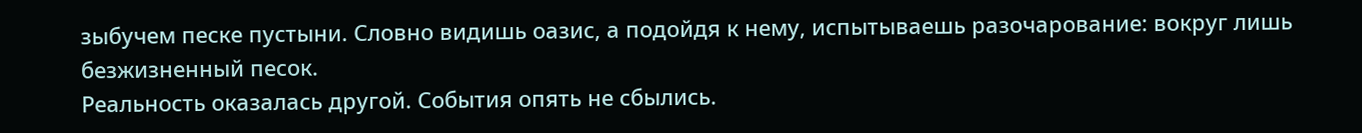зыбучем песке пустыни. Словно видишь оазис, а подойдя к нему, испытываешь разочарование: вокруг лишь безжизненный песок.
Реальность оказалась другой. События опять не сбылись.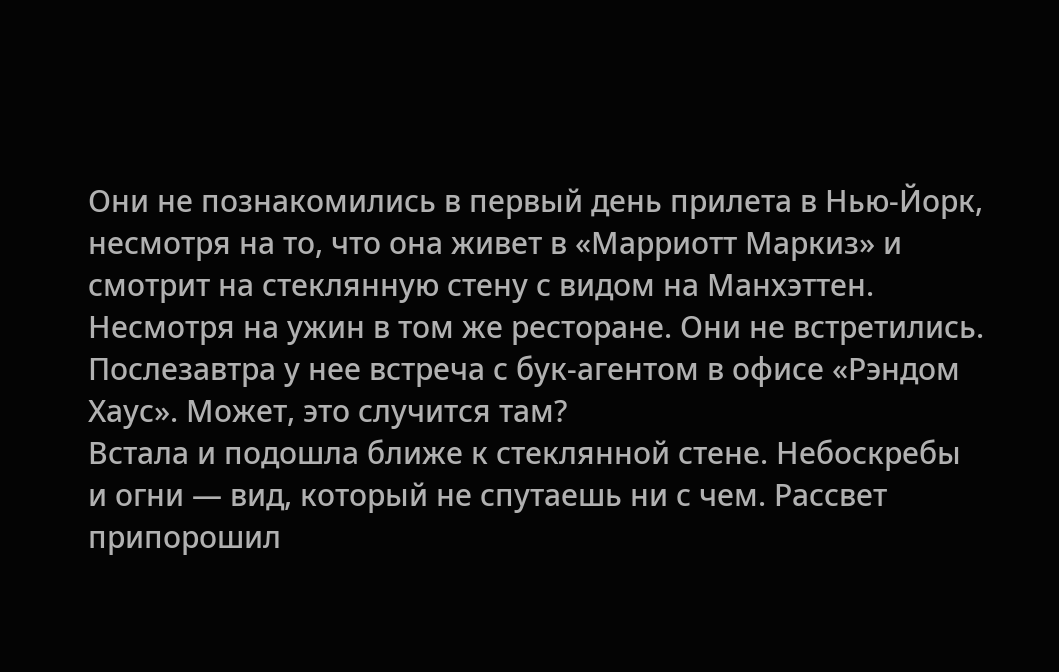Они не познакомились в первый день прилета в Нью-Йорк, несмотря на то, что она живет в «Марриотт Маркиз» и смотрит на стеклянную стену с видом на Манхэттен. Несмотря на ужин в том же ресторане. Они не встретились.
Послезавтра у нее встреча с бук-агентом в офисе «Рэндом Хаус». Может, это случится там?
Встала и подошла ближе к стеклянной стене. Небоскребы и огни — вид, который не спутаешь ни с чем. Рассвет припорошил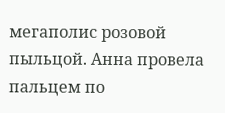мегаполис розовой пыльцой. Анна провела пальцем по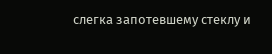слегка запотевшему стеклу и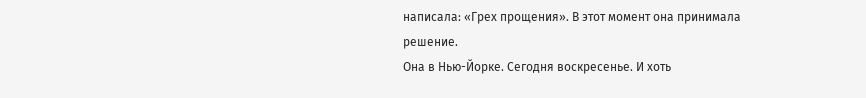написала: «Грех прощения». В этот момент она принимала решение.
Она в Нью-Йорке. Сегодня воскресенье. И хоть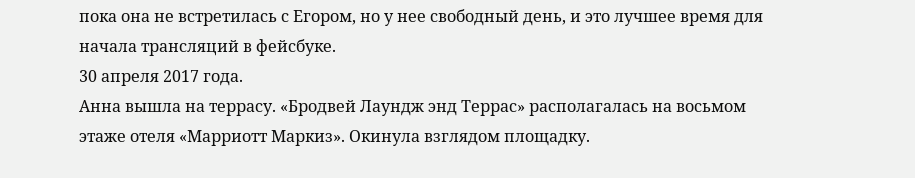пока она не встретилась с Егором, но у нее свободный день, и это лучшее время для начала трансляций в фейсбуке.
30 апреля 2017 года.
Анна вышла на террасу. «Бродвей Лаундж энд Террас» располагалась на восьмом этаже отеля «Марриотт Маркиз». Окинула взглядом площадку.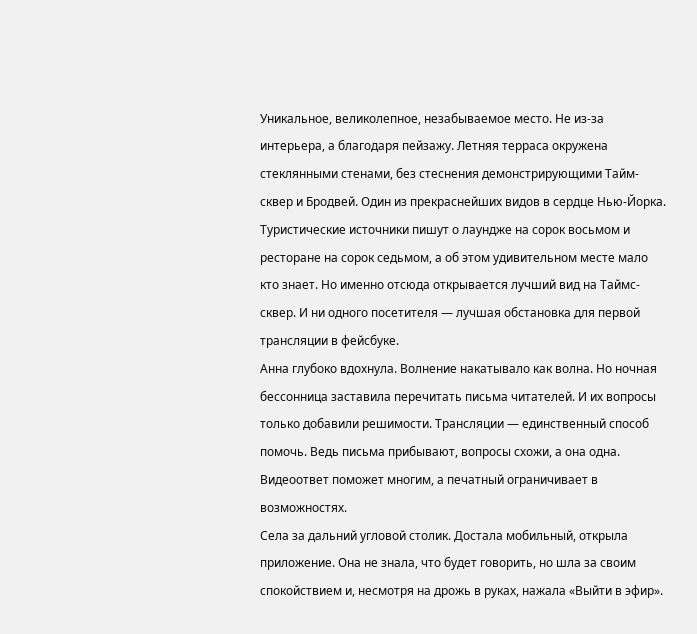Уникальное, великолепное, незабываемое место. Не из-за интерьера, а благодаря пейзажу. Летняя терраса окружена стеклянными стенами, без стеснения демонстрирующими Тайм-сквер и Бродвей. Один из прекраснейших видов в сердце Нью-Йорка. Туристические источники пишут о лаундже на сорок восьмом и ресторане на сорок седьмом, а об этом удивительном месте мало кто знает. Но именно отсюда открывается лучший вид на Таймс-сквер. И ни одного посетителя — лучшая обстановка для первой трансляции в фейсбуке.
Анна глубоко вдохнула. Волнение накатывало как волна. Но ночная бессонница заставила перечитать письма читателей. И их вопросы только добавили решимости. Трансляции — единственный способ помочь. Ведь письма прибывают, вопросы схожи, а она одна. Видеоответ поможет многим, а печатный ограничивает в возможностях.
Села за дальний угловой столик. Достала мобильный, открыла приложение. Она не знала, что будет говорить, но шла за своим спокойствием и, несмотря на дрожь в руках, нажала «Выйти в эфир».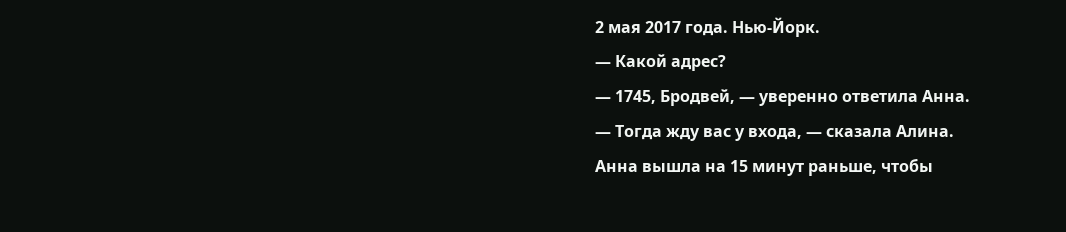2 мая 2017 года. Нью-Йорк.
— Какой адрес?
— 1745, Бродвей, — уверенно ответила Анна.
— Тогда жду вас у входа, — сказала Алина.
Анна вышла на 15 минут раньше, чтобы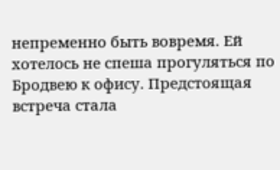непременно быть вовремя. Ей хотелось не спеша прогуляться по Бродвею к офису. Предстоящая встреча стала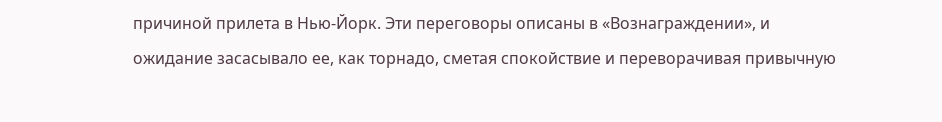причиной прилета в Нью-Йорк. Эти переговоры описаны в «Вознаграждении», и ожидание засасывало ее, как торнадо, сметая спокойствие и переворачивая привычную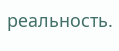реальность.